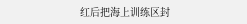红后把海上训练区封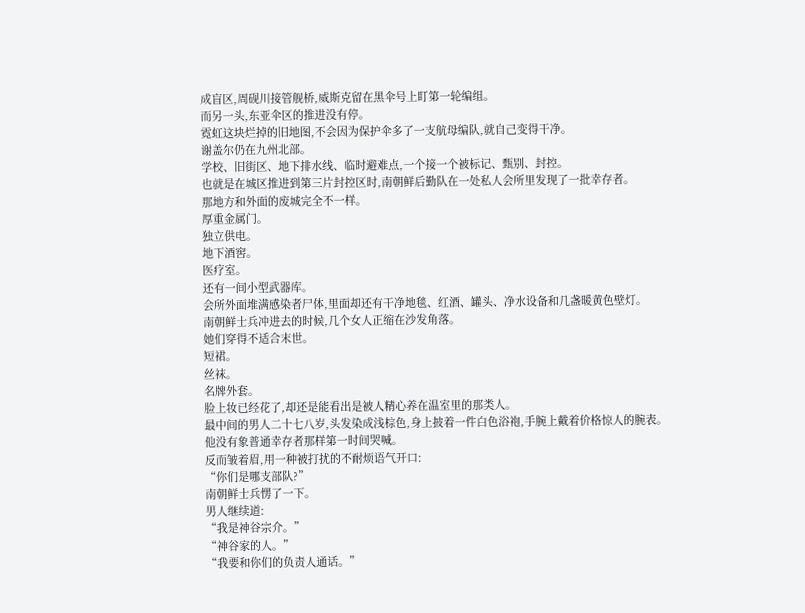成盲区,周砚川接管舰桥,威斯克留在黑伞号上盯第一轮编组。
而另一头,东亚伞区的推进没有停。
霓虹这块烂掉的旧地图,不会因为保护伞多了一支航母编队,就自己变得干净。
谢盖尔仍在九州北部。
学校、旧街区、地下排水线、临时避难点,一个接一个被标记、甄别、封控。
也就是在城区推进到第三片封控区时,南朝鲜后勤队在一处私人会所里发现了一批幸存者。
那地方和外面的废城完全不一样。
厚重金属门。
独立供电。
地下酒窖。
医疗室。
还有一间小型武器库。
会所外面堆满感染者尸体,里面却还有干净地毯、红酒、罐头、净水设备和几盏暖黄色壁灯。
南朝鲜士兵冲进去的时候,几个女人正缩在沙发角落。
她们穿得不适合末世。
短裙。
丝袜。
名牌外套。
脸上妆已经花了,却还是能看出是被人精心养在温室里的那类人。
最中间的男人二十七八岁,头发染成浅棕色,身上披着一件白色浴袍,手腕上戴着价格惊人的腕表。
他没有象普通幸存者那样第一时间哭喊。
反而皱着眉,用一种被打扰的不耐烦语气开口:
“你们是哪支部队?”
南朝鲜士兵愣了一下。
男人继续道:
“我是神谷宗介。”
“神谷家的人。”
“我要和你们的负责人通话。”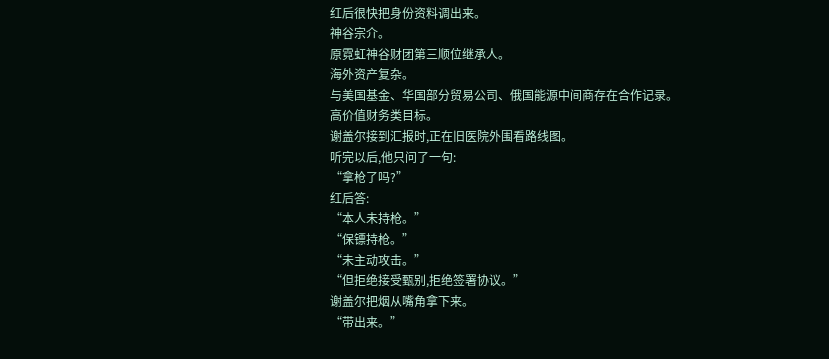红后很快把身份资料调出来。
神谷宗介。
原霓虹神谷财团第三顺位继承人。
海外资产复杂。
与美国基金、华国部分贸易公司、俄国能源中间商存在合作记录。
高价值财务类目标。
谢盖尔接到汇报时,正在旧医院外围看路线图。
听完以后,他只问了一句:
“拿枪了吗?”
红后答:
“本人未持枪。”
“保镖持枪。”
“未主动攻击。”
“但拒绝接受甄别,拒绝签署协议。”
谢盖尔把烟从嘴角拿下来。
“带出来。”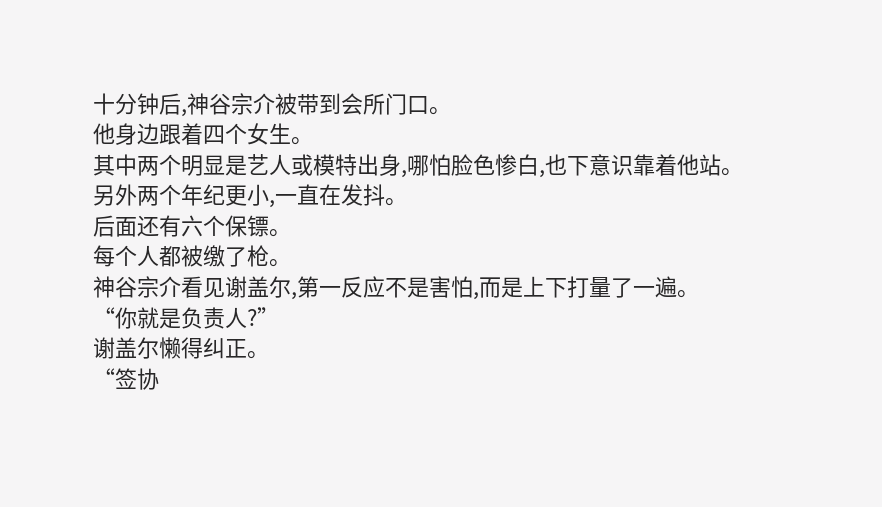十分钟后,神谷宗介被带到会所门口。
他身边跟着四个女生。
其中两个明显是艺人或模特出身,哪怕脸色惨白,也下意识靠着他站。
另外两个年纪更小,一直在发抖。
后面还有六个保镖。
每个人都被缴了枪。
神谷宗介看见谢盖尔,第一反应不是害怕,而是上下打量了一遍。
“你就是负责人?”
谢盖尔懒得纠正。
“签协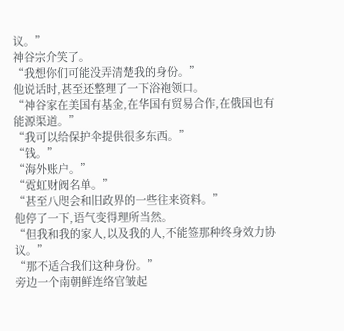议。”
神谷宗介笑了。
“我想你们可能没弄清楚我的身份。”
他说话时,甚至还整理了一下浴袍领口。
“神谷家在美国有基金,在华国有贸易合作,在俄国也有能源渠道。”
“我可以给保护伞提供很多东西。”
“钱。”
“海外账户。”
“霓虹财阀名单。”
“甚至八咫会和旧政界的一些往来资料。”
他停了一下,语气变得理所当然。
“但我和我的家人,以及我的人,不能签那种终身效力协议。”
“那不适合我们这种身份。”
旁边一个南朝鲜连络官皱起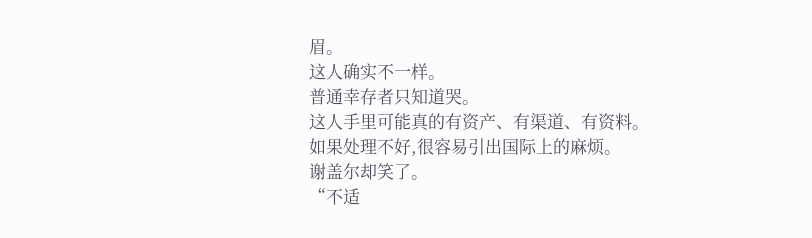眉。
这人确实不一样。
普通幸存者只知道哭。
这人手里可能真的有资产、有渠道、有资料。
如果处理不好,很容易引出国际上的麻烦。
谢盖尔却笑了。
“不适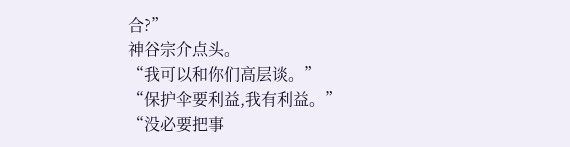合?”
神谷宗介点头。
“我可以和你们高层谈。”
“保护伞要利益,我有利益。”
“没必要把事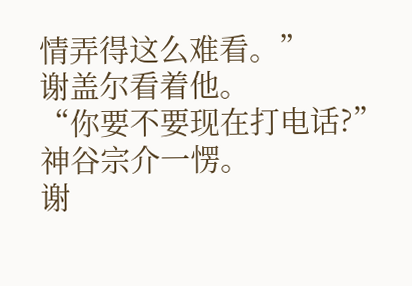情弄得这么难看。”
谢盖尔看着他。
“你要不要现在打电话?”
神谷宗介一愣。
谢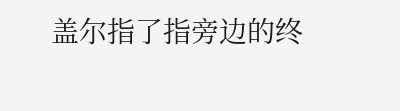盖尔指了指旁边的终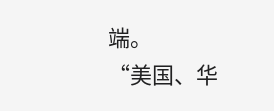端。
“美国、华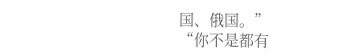国、俄国。”
“你不是都有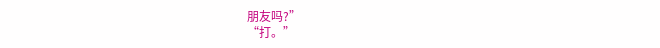朋友吗?”
“打。”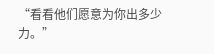“看看他们愿意为你出多少力。”